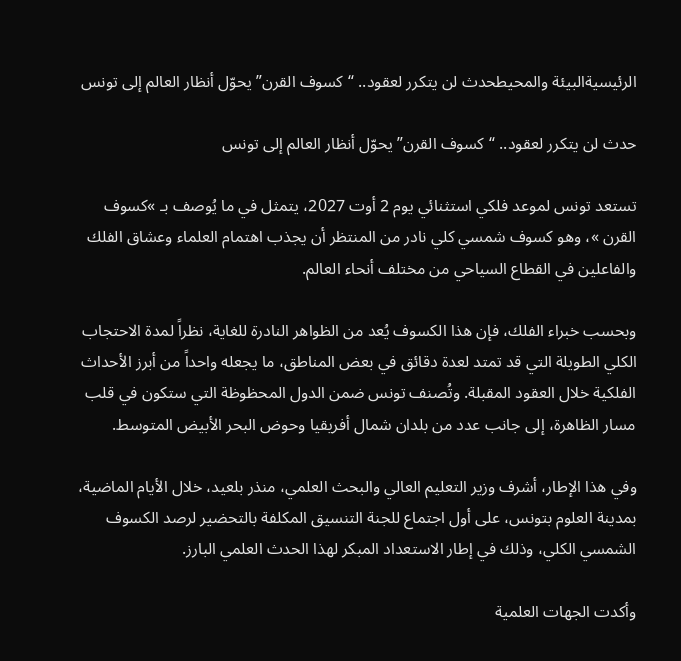الرئيسيةالبيئة والمحيطحدث لن يتكرر لعقود.. “كسوف القرن” يحوّل أنظار العالم إلى تونس

حدث لن يتكرر لعقود.. “كسوف القرن” يحوّل أنظار العالم إلى تونس

تستعد تونس لموعد فلكي استثنائي يوم 2 أوت 2027، يتمثل في ما يُوصف بـ »كسوف القرن »، وهو كسوف شمسي كلي نادر من المنتظر أن يجذب اهتمام العلماء وعشاق الفلك والفاعلين في القطاع السياحي من مختلف أنحاء العالم.

وبحسب خبراء الفلك، فإن هذا الكسوف يُعد من الظواهر النادرة للغاية، نظراً لمدة الاحتجاب الكلي الطويلة التي قد تمتد لعدة دقائق في بعض المناطق، ما يجعله واحداً من أبرز الأحداث الفلكية خلال العقود المقبلة. وتُصنف تونس ضمن الدول المحظوظة التي ستكون في قلب مسار الظاهرة، إلى جانب عدد من بلدان شمال أفريقيا وحوض البحر الأبيض المتوسط.

وفي هذا الإطار، أشرف وزير التعليم العالي والبحث العلمي، منذر بلعيد، خلال الأيام الماضية، بمدينة العلوم بتونس، على أول اجتماع للجنة التنسيق المكلفة بالتحضير لرصد الكسوف الشمسي الكلي، وذلك في إطار الاستعداد المبكر لهذا الحدث العلمي البارز.

وأكدت الجهات العلمية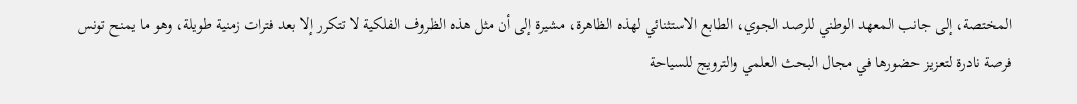المختصة، إلى جانب المعهد الوطني للرصد الجوي، الطابع الاستثنائي لهذه الظاهرة، مشيرة إلى أن مثل هذه الظروف الفلكية لا تتكرر إلا بعد فترات زمنية طويلة، وهو ما يمنح تونس فرصة نادرة لتعزيز حضورها في مجال البحث العلمي والترويج للسياحة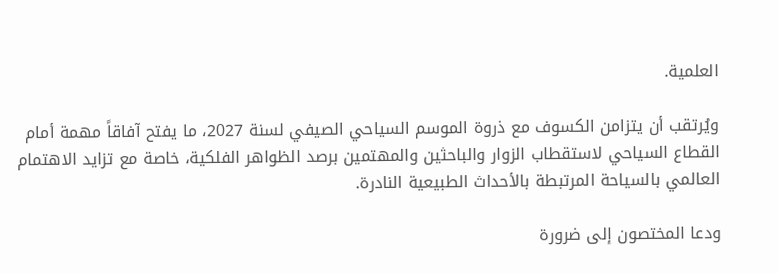العلمية.

ويُرتقب أن يتزامن الكسوف مع ذروة الموسم السياحي الصيفي لسنة 2027، ما يفتح آفاقاً مهمة أمام القطاع السياحي لاستقطاب الزوار والباحثين والمهتمين برصد الظواهر الفلكية، خاصة مع تزايد الاهتمام العالمي بالسياحة المرتبطة بالأحداث الطبيعية النادرة.

ودعا المختصون إلى ضرورة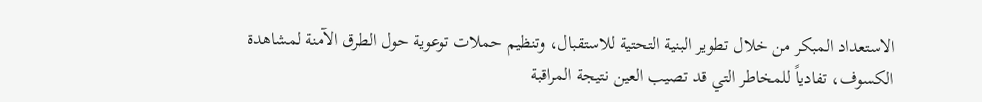الاستعداد المبكر من خلال تطوير البنية التحتية للاستقبال، وتنظيم حملات توعوية حول الطرق الآمنة لمشاهدة الكسوف، تفادياً للمخاطر التي قد تصيب العين نتيجة المراقبة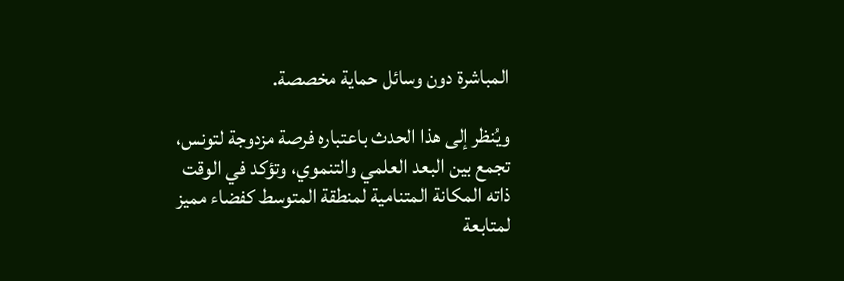المباشرة دون وسائل حماية مخصصة.

ويُنظر إلى هذا الحدث باعتباره فرصة مزدوجة لتونس، تجمع بين البعد العلمي والتنموي، وتؤكد في الوقت ذاته المكانة المتنامية لمنطقة المتوسط كفضاء مميز لمتابعة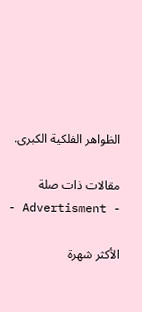الظواهر الفلكية الكبرى.

مقالات ذات صلة
- Advertisment -

الأكثر شهرة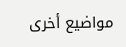مواضيع أخرى